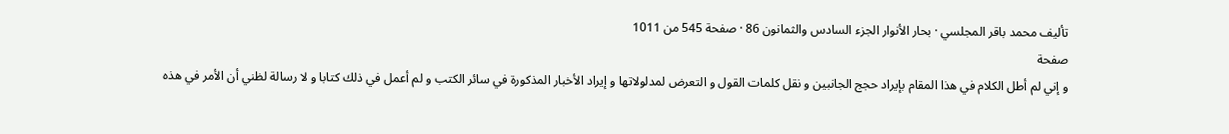تأليف محمد باقر المجلسي · بحار الأنوار الجزء السادس والثمانون 86 · صفحة 545 من 1011
صفحة
و إني لم أطل الكلام في هذا المقام بإيراد حجج الجانبين و نقل كلمات القول و التعرض لمدلولاتها و إيراد الأخبار المذكورة في سائر الكتب و لم أعمل في ذلك كتابا و لا رسالة لظني أن الأمر في هذه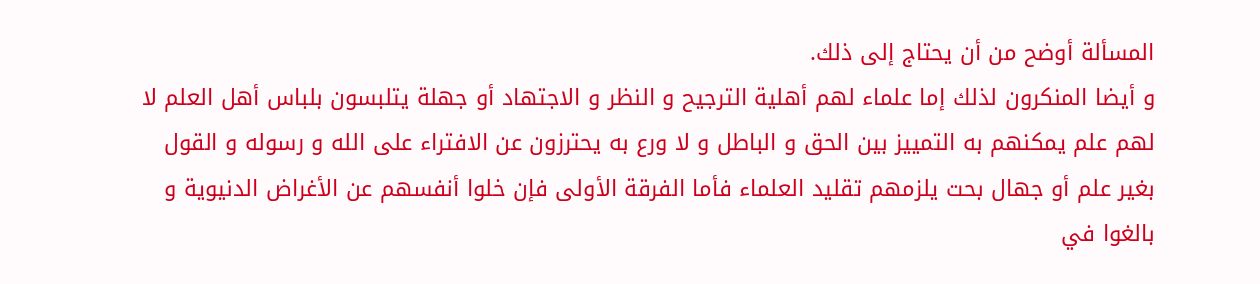المسألة أوضح من أن يحتاج إلى ذلك.
و أيضا المنكرون لذلك إما علماء لهم أهلية الترجيح و النظر و الاجتهاد أو جهلة يتلبسون بلباس أهل العلم لا لهم علم يمكنهم به التمييز بين الحق و الباطل و لا ورع به يحترزون عن الافتراء على الله و رسوله و القول بغير علم أو جهال بحت يلزمهم تقليد العلماء فأما الفرقة الأولى فإن خلوا أنفسهم عن الأغراض الدنيوية و بالغوا في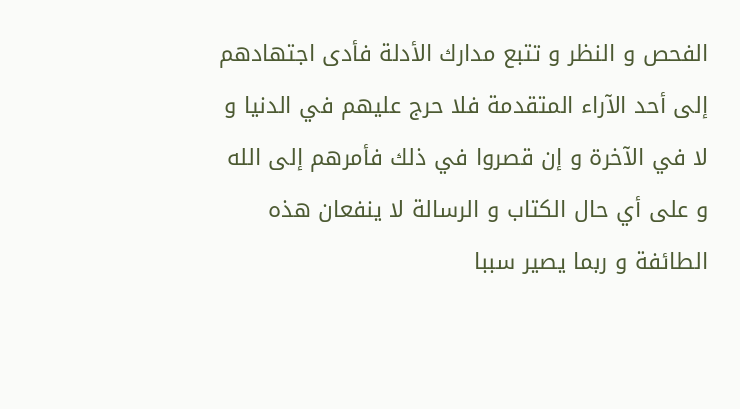الفحص و النظر و تتبع مدارك الأدلة فأدى اجتهادهم إلى أحد الآراء المتقدمة فلا حرج عليهم في الدنيا و لا في الآخرة و إن قصروا في ذلك فأمرهم إلى الله و على أي حال الكتاب و الرسالة لا ينفعان هذه الطائفة و ربما يصير سببا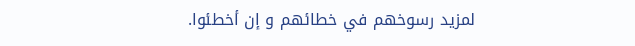لمزيد رسوخهم في خطائهم و إن أخطئوا.